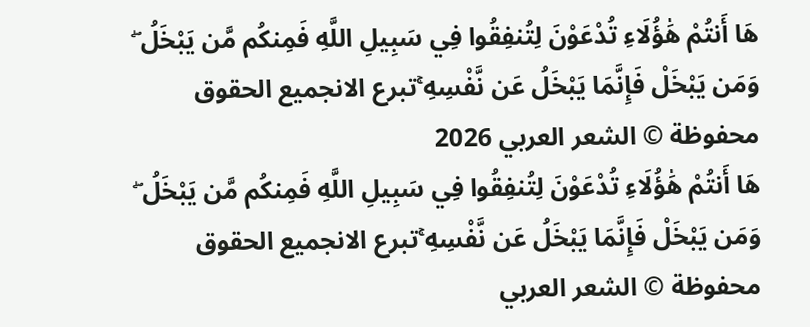هَا أَنتُمْ هَٰؤُلَاءِ تُدْعَوْنَ لِتُنفِقُوا فِي سَبِيلِ اللَّهِ فَمِنكُم مَّن يَبْخَلُ ۖ وَمَن يَبْخَلْ فَإِنَّمَا يَبْخَلُ عَن نَّفْسِهِ ۚتبرع الانجميع الحقوق محفوظة © الشعر العربي 2026
هَا أَنتُمْ هَٰؤُلَاءِ تُدْعَوْنَ لِتُنفِقُوا فِي سَبِيلِ اللَّهِ فَمِنكُم مَّن يَبْخَلُ ۖ وَمَن يَبْخَلْ فَإِنَّمَا يَبْخَلُ عَن نَّفْسِهِ ۚتبرع الانجميع الحقوق محفوظة © الشعر العربي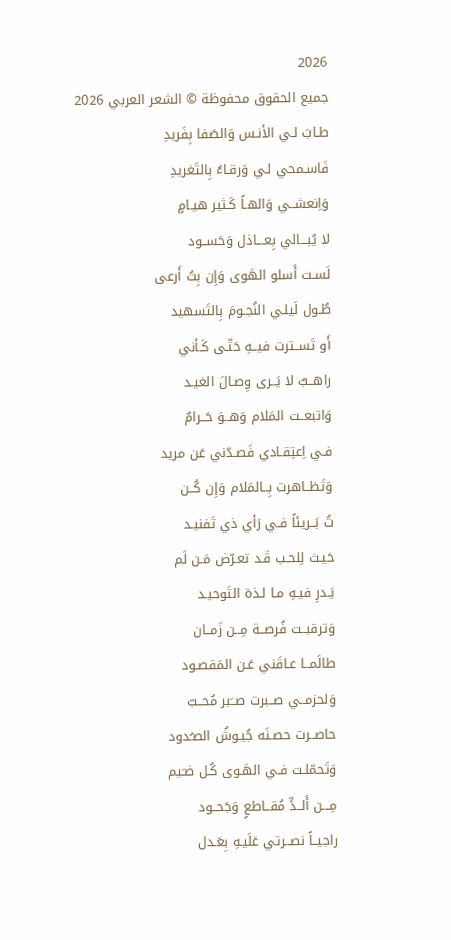2026
جميع الحقوق محفوظة © الشعر العربي 2026
طـابَ لـي الأنـس وَالصَفا بِفَريدِ
فَاسـمحي لـي وَرقـاءُ بِالتَغريدِ
وَاِنعشــي وَالهـاً كَـثير هيـامٍ
لا يُبـــالي بِعـــاذل وَحَســود
لَسـت أَسلو الهَوى وَإِن بِتُ أَرعى
طُـول لَيلـي النُجـومَ بِالتَسهيد
أَو تَســترت فيــهِ حَتّـى كَـأني
راهــبٌ لا يَــرى وِصـالَ الغيـد
وَاتبعــت المَلام وَهــوَ حَــرامٌ
فـي اِعتِقـادي فَصـدّني عَن مريد
وَتَظــاهرت بِــالمَلام وَإِن كُــن
تُ بَــريئاً فـي رَأي ذي تَفنيـد
حَيـث لِلحـب قَـد تعـرّض مَـن لَم
يَـدرِ فيـهِ مـا لـذة التَوحيـد
وَترقبــت فُرصــة مِــن زَمــان
طالَمــا عـاقَني عَـن المَقصـود
وَلحزمــي صــبرت صــَبر مُحــبّ
حاصــرت حصـنَه جُيـوشُ الصـُدود
وَتَحمّلـت فـي الهَـوى كُـل ضـَيم
مِـــن أَلــدٍّ مُقــاطعٍ وَجَحــود
راجيــاً نصــرتي عَلَيـهِ بِعَـدل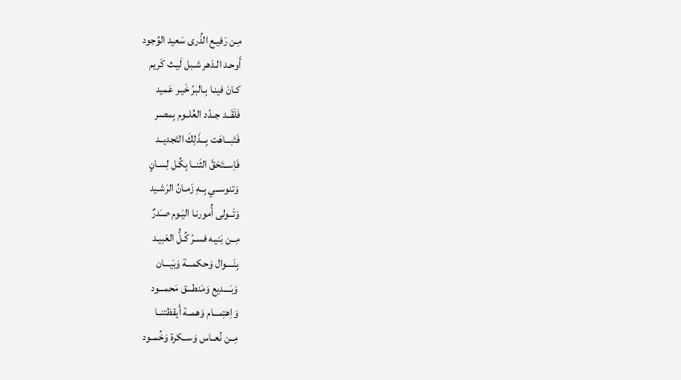مِـن رَفيـع الذُرى سَعيد الوُجود
أَوحـد الـدَهر شـبل لَيـث كَريم
كـانَ فينـا بِـالبرّ خَيـر عَميد
فَلَقَــد جــدّد العُلــوم بِمصـر
فَتَبـــاهَت بِـــذَلِكَ التَجديــد
فَاِســتَحَقَّ الثَنــا بِكُـل لِسـانٍ
وَتنوســي بِــهِ زَمـانُ الرَشـيد
وَتَــولى أُمورنـا اليَـوم صـَدرٌ
مِــن بَنيـه فسـرّ كُـلُّ العَبيـد
بِنَــــوال وَحكمـــة وَبَيـــان
وَبَــــديع وَمَنطـــق مَحمـــود
وَاِهتِمـــام وَهمــة أَيقظتنــا
مِــن نُعــاس وَســكرة وَخُمــود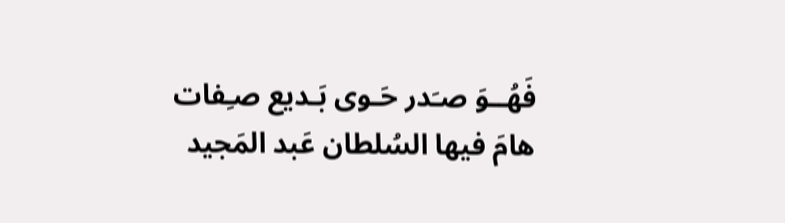فَهُــوَ صـَدر حَـوى بَـديع صـِفات
هامَ فيها السُلطان عَبد المَجيد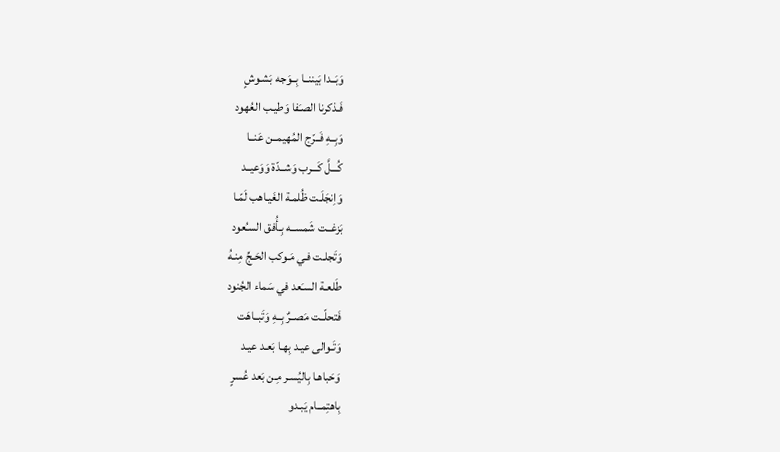وَبَــدا بَيننــا بِــوَجه بَشـوشٍ
فَـذكرنا الصـَفا وَطيـب العُهود
وَبِــهِ فَــرّج المُهيمــن عَنــا
كُـــلَّ كَـــرب وَشــدّة وَوَعيــد
وَاِنجَلَـت ظُلمـة الغَيـاهب لَمّـا
بَزغــت شَمســه بِـأُفق السـُعود
وَتَجلـت فـي مَـوكب الحَـجِّ مِنـهُ
طَلعـة السـَعد في سَماء الجُنود
فَتحلّــت مَصــرٌ بِــهِ وَتَبــاهَت
وَتَـوالى عيـد بِهـا بَعـد عيـد
وَحَباهـا بِاليُسـر مِـن بَعد عُسرٍ
بِاهتِمــام يَبـدو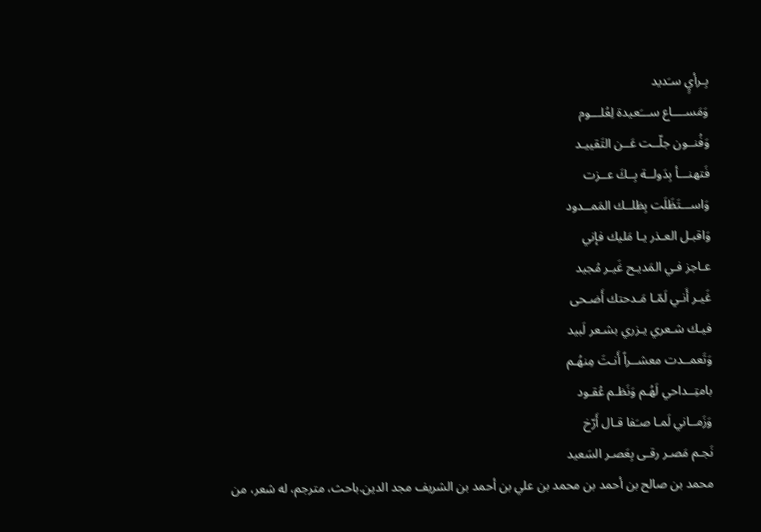بِـرأيٍ سـَديد
وَمَســــاع ســـَعيدة لِعُلـــوم
وَفُنــون جلّــت عَــن التَقييـد
فَتهنـــأ بِدَولــة بِــكَ عــزت
وَاســـتَظَلَت بِظلــك المَمــدود
وَاقبـل العـذر يـا مَليك فإني
عـاجز فـي المَديـح غَيـر مُجيد
غَيـر أَنـي لَمّـا مَـدحتك أَضـحى
فيـك شـعري يـزري بشـعر لَبيد
وَتَعمــدت معشــراً أَنـتَ مِنهُـم
بامتِــداحي لَهُـم وَنَظـم عُقـود
وَزَمــاني لَمـا صـَفا قـال أَرّخ
نَجـم مَصـر رقـى بِعَصـر السَعيد
محمد بن صالح بن أحمد بن محمد بن علي بن أحمد بن الشريف مجد الدين.باحث، مترجم، له شعر، من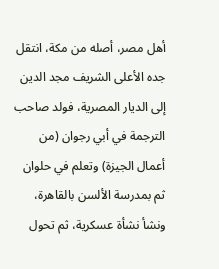أهل مصر، أصله من مكة، انتقل جده الأعلى الشريف مجد الدين إلى الديار المصرية، فولد صاحب الترجمة في أبي رجوان (من أعمال الجيزة) وتعلم في حلوان ثم بمدرسة الألسن بالقاهرة، ونشأ نشأة عسكرية، ثم تحول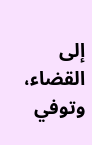إلى القضاء، وتوفي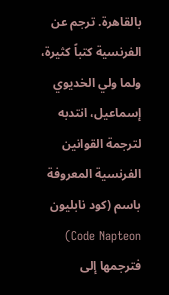بالقاهرة. ترجم عن الفرنسية كتباً كثيرة، ولما ولي الخديوي إسماعيل، انتدبه لترجمة القوانين الفرنسية المعروفة باسم (كود نابليون Code Napteon) فترجمها إلى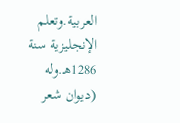العربية.وتعلم الإنجليزية سنة 1286هـ.وله (ديوان شعر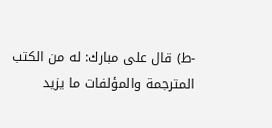-ط) قال على مبارك: له من الكتب المترجمة والمؤلفات ما يزيد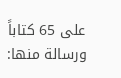على 65 كتاباً ورسالة منها: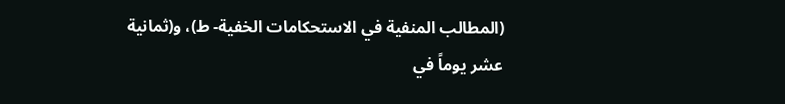(المطالب المنفية في الاستحكامات الخفية- ط)، و(ثمانية عشر يوماً في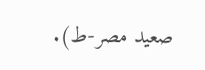صعيد مصر-ط).